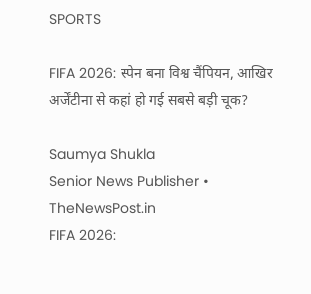SPORTS

FIFA 2026: स्पेन बना विश्व चैंपियन, आखिर अर्जेंटीना से कहां हो गई सबसे बड़ी चूक?

Saumya Shukla
Senior News Publisher • TheNewsPost.in
FIFA 2026: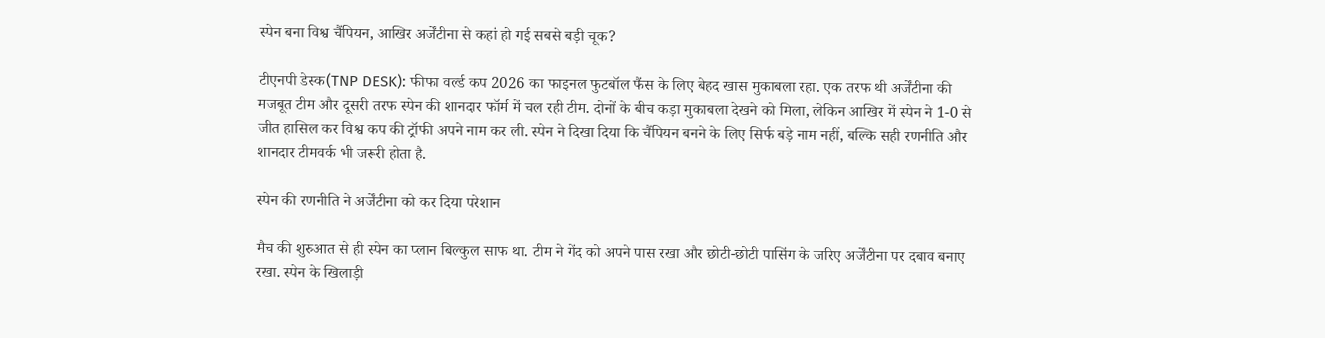स्पेन बना विश्व चैंपियन, आखिर अर्जेंटीना से कहां हो गई सबसे बड़ी चूक?

टीएनपी डेस्क(TNP DESK): फीफा वर्ल्ड कप 2026 का फाइनल फुटबॉल फैंस के लिए बेहद खास मुकाबला रहा. एक तरफ थी अर्जेंटीना की मजबूत टीम और दूसरी तरफ स्पेन की शानदार फॉर्म में चल रही टीम. दोनों के बीच कड़ा मुकाबला देखने को मिला, लेकिन आखिर में स्पेन ने 1-0 से जीत हासिल कर विश्व कप की ट्रॉफी अपने नाम कर ली. स्पेन ने दिखा दिया कि चैंपियन बनने के लिए सिर्फ बड़े नाम नहीं, बल्कि सही रणनीति और शानदार टीमवर्क भी जरूरी होता है.

स्पेन की रणनीति ने अर्जेंटीना को कर दिया परेशान

मैच की शुरुआत से ही स्पेन का प्लान बिल्कुल साफ था. टीम ने गेंद को अपने पास रखा और छोटी-छोटी पासिंग के जरिए अर्जेंटीना पर दबाव बनाए रखा. स्पेन के खिलाड़ी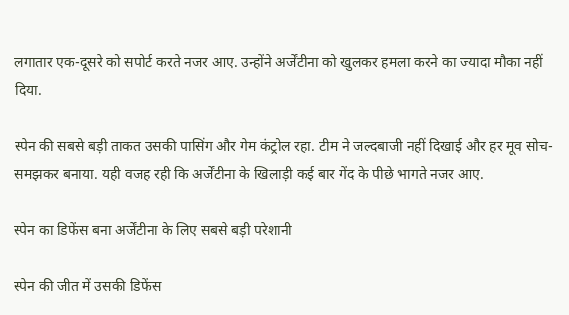लगातार एक-दूसरे को सपोर्ट करते नजर आए. उन्होंने अर्जेंटीना को खुलकर हमला करने का ज्यादा मौका नहीं दिया.

स्पेन की सबसे बड़ी ताकत उसकी पासिंग और गेम कंट्रोल रहा. टीम ने जल्दबाजी नहीं दिखाई और हर मूव सोच-समझकर बनाया. यही वजह रही कि अर्जेंटीना के खिलाड़ी कई बार गेंद के पीछे भागते नजर आए.

स्पेन का डिफेंस बना अर्जेंटीना के लिए सबसे बड़ी परेशानी

स्पेन की जीत में उसकी डिफेंस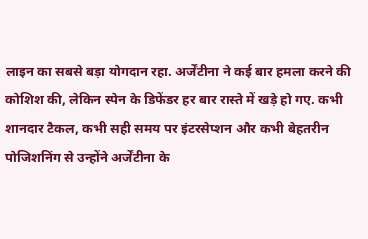लाइन का सबसे बड़ा योगदान रहा. अर्जेंटीना ने कई बार हमला करने की कोशिश की, लेकिन स्पेन के डिफेंडर हर बार रास्ते में खड़े हो गए. कभी शानदार टैकल, कभी सही समय पर इंटरसेप्शन और कभी बेहतरीन पोजिशनिंग से उन्होंने अर्जेंटीना के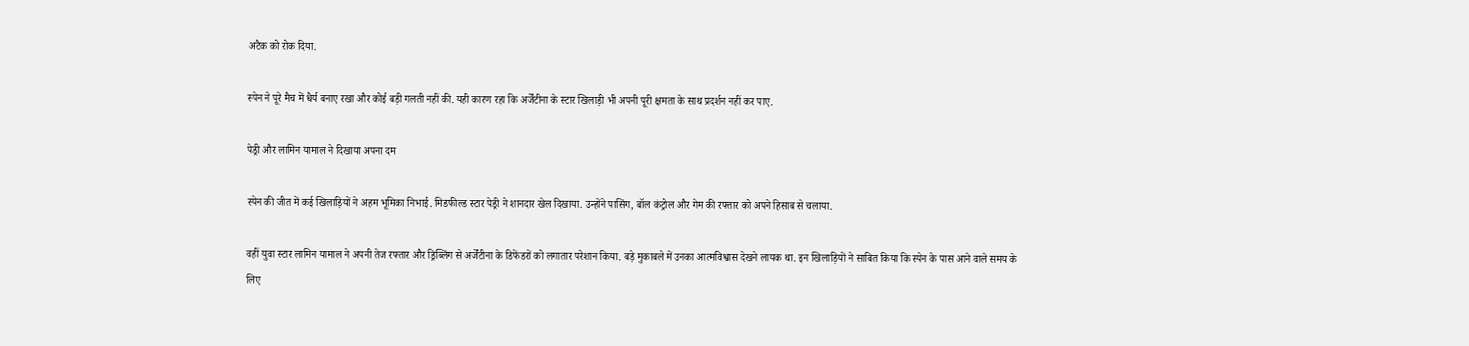अटैक को रोक दिया.

स्पेन ने पूरे मैच में धैर्य बनाए रखा और कोई बड़ी गलती नहीं की. यही कारण रहा कि अर्जेंटीना के स्टार खिलाड़ी भी अपनी पूरी क्षमता के साथ प्रदर्शन नहीं कर पाए.

पेड्री और लामिन यामाल ने दिखाया अपना दम

स्पेन की जीत में कई खिलाड़ियों ने अहम भूमिका निभाई. मिडफील्ड स्टार पेड्री ने शानदार खेल दिखाया. उन्होंने पासिंग, बॉल कंट्रोल और गेम की रफ्तार को अपने हिसाब से चलाया.

वहीं युवा स्टार लामिन यामाल ने अपनी तेज रफ्तार और ड्रिब्लिंग से अर्जेंटीना के डिफेंडरों को लगातार परेशान किया. बड़े मुकाबले में उनका आत्मविश्वास देखने लायक था. इन खिलाड़ियों ने साबित किया कि स्पेन के पास आने वाले समय के लिए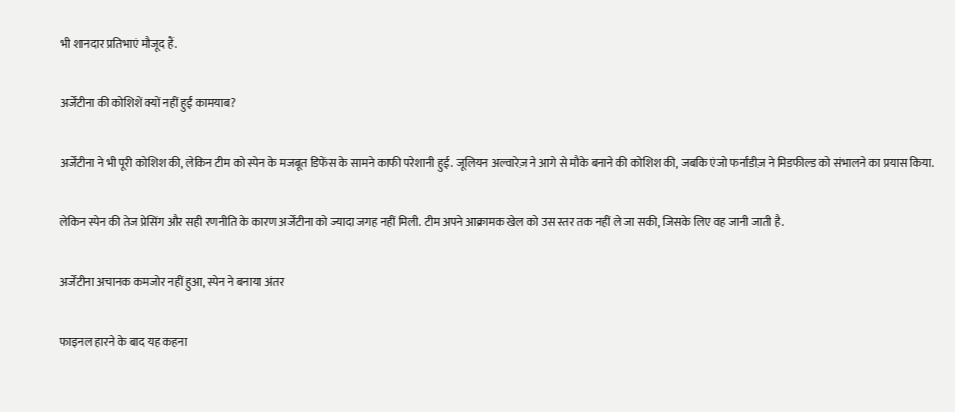भी शानदार प्रतिभाएं मौजूद हैं.

अर्जेंटीना की कोशिशें क्यों नहीं हुईं कामयाब?

अर्जेंटीना ने भी पूरी कोशिश की, लेकिन टीम को स्पेन के मजबूत डिफेंस के सामने काफी परेशानी हुई. जूलियन अल्वारेज़ ने आगे से मौके बनाने की कोशिश की, जबकि एंजो फर्नांडीज़ ने मिडफील्ड को संभालने का प्रयास किया.

लेकिन स्पेन की तेज प्रेसिंग और सही रणनीति के कारण अर्जेंटीना को ज्यादा जगह नहीं मिली. टीम अपने आक्रामक खेल को उस स्तर तक नहीं ले जा सकी, जिसके लिए वह जानी जाती है.

अर्जेंटीना अचानक कमजोर नहीं हुआ, स्पेन ने बनाया अंतर

फाइनल हारने के बाद यह कहना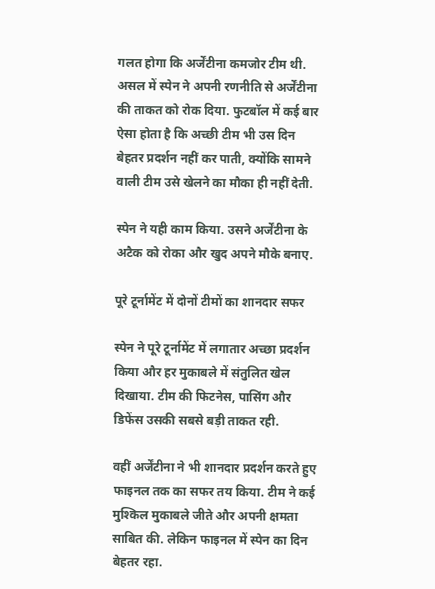गलत होगा कि अर्जेंटीना कमजोर टीम थी. असल में स्पेन ने अपनी रणनीति से अर्जेंटीना की ताकत को रोक दिया. फुटबॉल में कई बार ऐसा होता है कि अच्छी टीम भी उस दिन बेहतर प्रदर्शन नहीं कर पाती, क्योंकि सामने वाली टीम उसे खेलने का मौका ही नहीं देती.

स्पेन ने यही काम किया. उसने अर्जेंटीना के अटैक को रोका और खुद अपने मौके बनाए.

पूरे टूर्नामेंट में दोनों टीमों का शानदार सफर

स्पेन ने पूरे टूर्नामेंट में लगातार अच्छा प्रदर्शन किया और हर मुकाबले में संतुलित खेल दिखाया. टीम की फिटनेस, पासिंग और डिफेंस उसकी सबसे बड़ी ताकत रही.

वहीं अर्जेंटीना ने भी शानदार प्रदर्शन करते हुए फाइनल तक का सफर तय किया. टीम ने कई मुश्किल मुकाबले जीते और अपनी क्षमता साबित की. लेकिन फाइनल में स्पेन का दिन बेहतर रहा.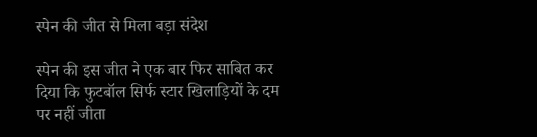स्पेन की जीत से मिला बड़ा संदेश

स्पेन की इस जीत ने एक बार फिर साबित कर दिया कि फुटबॉल सिर्फ स्टार खिलाड़ियों के दम पर नहीं जीता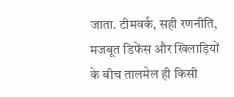जाता. टीमवर्क, सही रणनीति, मजबूत डिफेंस और खिलाड़ियों के बीच तालमेल ही किसी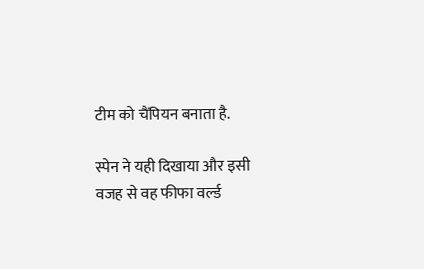टीम को चैंपियन बनाता है.

स्पेन ने यही दिखाया और इसी वजह से वह फीफा वर्ल्ड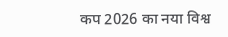कप 2026 का नया विश्व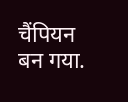चैंपियन बन गया.